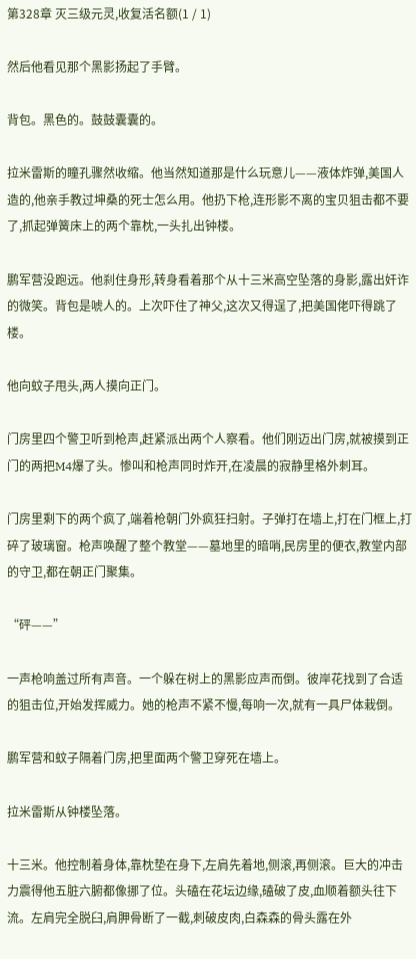第328章 灭三级元灵,收复活名额(1 / 1)

然后他看见那个黑影扬起了手臂。

背包。黑色的。鼓鼓囊囊的。

拉米雷斯的瞳孔骤然收缩。他当然知道那是什么玩意儿——液体炸弹,美国人造的,他亲手教过坤桑的死士怎么用。他扔下枪,连形影不离的宝贝狙击都不要了,抓起弹簧床上的两个靠枕,一头扎出钟楼。

鹏军营没跑远。他刹住身形,转身看着那个从十三米高空坠落的身影,露出奸诈的微笑。背包是唬人的。上次吓住了神父,这次又得逞了,把美国佬吓得跳了楼。

他向蚊子甩头,两人摸向正门。

门房里四个警卫听到枪声,赶紧派出两个人察看。他们刚迈出门房,就被摸到正门的两把M4爆了头。惨叫和枪声同时炸开,在凌晨的寂静里格外刺耳。

门房里剩下的两个疯了,端着枪朝门外疯狂扫射。子弹打在墙上,打在门框上,打碎了玻璃窗。枪声唤醒了整个教堂——墓地里的暗哨,民房里的便衣,教堂内部的守卫,都在朝正门聚集。

“砰——”

一声枪响盖过所有声音。一个躲在树上的黑影应声而倒。彼岸花找到了合适的狙击位,开始发挥威力。她的枪声不紧不慢,每响一次,就有一具尸体栽倒。

鹏军营和蚊子隔着门房,把里面两个警卫穿死在墙上。

拉米雷斯从钟楼坠落。

十三米。他控制着身体,靠枕垫在身下,左肩先着地,侧滚,再侧滚。巨大的冲击力震得他五脏六腑都像挪了位。头磕在花坛边缘,磕破了皮,血顺着额头往下流。左肩完全脱臼,肩胛骨断了一截,刺破皮肉,白森森的骨头露在外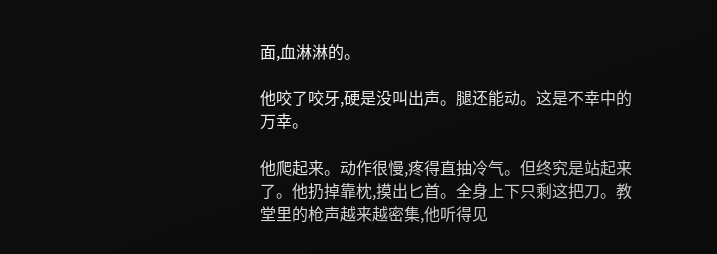面,血淋淋的。

他咬了咬牙,硬是没叫出声。腿还能动。这是不幸中的万幸。

他爬起来。动作很慢,疼得直抽冷气。但终究是站起来了。他扔掉靠枕,摸出匕首。全身上下只剩这把刀。教堂里的枪声越来越密集,他听得见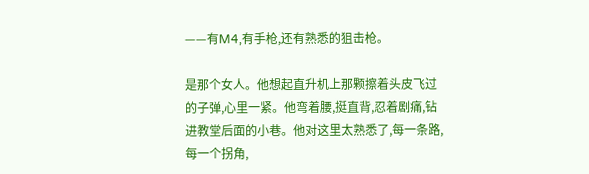——有M4,有手枪,还有熟悉的狙击枪。

是那个女人。他想起直升机上那颗擦着头皮飞过的子弹,心里一紧。他弯着腰,挺直背,忍着剧痛,钻进教堂后面的小巷。他对这里太熟悉了,每一条路,每一个拐角,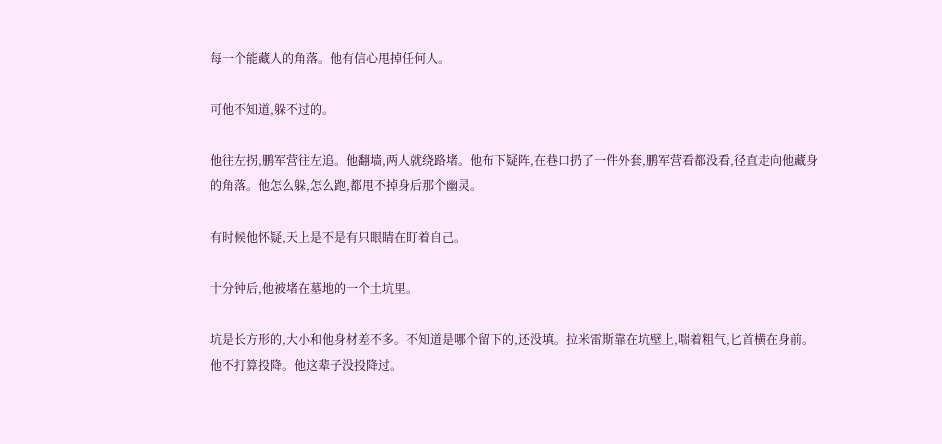每一个能藏人的角落。他有信心甩掉任何人。

可他不知道,躲不过的。

他往左拐,鹏军营往左追。他翻墙,两人就绕路堵。他布下疑阵,在巷口扔了一件外套,鹏军营看都没看,径直走向他藏身的角落。他怎么躲,怎么跑,都甩不掉身后那个幽灵。

有时候他怀疑,天上是不是有只眼睛在盯着自己。

十分钟后,他被堵在墓地的一个土坑里。

坑是长方形的,大小和他身材差不多。不知道是哪个留下的,还没填。拉米雷斯靠在坑壁上,喘着粗气,匕首横在身前。他不打算投降。他这辈子没投降过。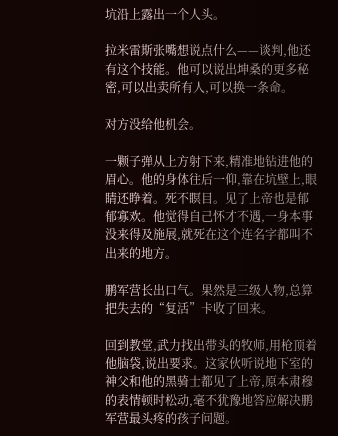坑沿上露出一个人头。

拉米雷斯张嘴想说点什么——谈判,他还有这个技能。他可以说出坤桑的更多秘密,可以出卖所有人,可以换一条命。

对方没给他机会。

一颗子弹从上方射下来,精准地钻进他的眉心。他的身体往后一仰,靠在坑壁上,眼睛还睁着。死不瞑目。见了上帝也是郁郁寡欢。他觉得自己怀才不遇,一身本事没来得及施展,就死在这个连名字都叫不出来的地方。

鹏军营长出口气。果然是三级人物,总算把失去的“复活”卡收了回来。

回到教堂,武力找出带头的牧师,用枪顶着他脑袋,说出要求。这家伙听说地下室的神父和他的黑骑士都见了上帝,原本肃穆的表情顿时松动,毫不犹豫地答应解决鹏军营最头疼的孩子问题。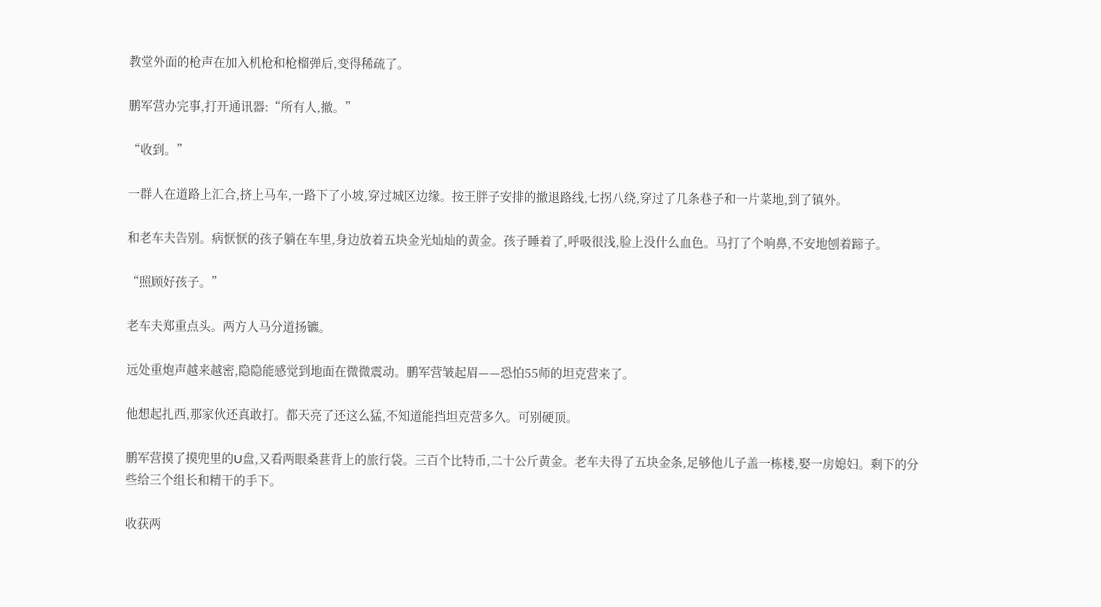教堂外面的枪声在加入机枪和枪榴弹后,变得稀疏了。

鹏军营办完事,打开通讯器:“所有人,撤。”

“收到。”

一群人在道路上汇合,挤上马车,一路下了小坡,穿过城区边缘。按王胖子安排的撤退路线,七拐八绕,穿过了几条巷子和一片菜地,到了镇外。

和老车夫告别。病恹恹的孩子躺在车里,身边放着五块金光灿灿的黄金。孩子睡着了,呼吸很浅,脸上没什么血色。马打了个响鼻,不安地刨着蹄子。

“照顾好孩子。”

老车夫郑重点头。两方人马分道扬镳。

远处重炮声越来越密,隐隐能感觉到地面在微微震动。鹏军营皱起眉——恐怕55师的坦克营来了。

他想起扎西,那家伙还真敢打。都天亮了还这么猛,不知道能挡坦克营多久。可别硬顶。

鹏军营摸了摸兜里的U盘,又看两眼桑葚背上的旅行袋。三百个比特币,二十公斤黄金。老车夫得了五块金条,足够他儿子盖一栋楼,娶一房媳妇。剩下的分些给三个组长和精干的手下。

收获两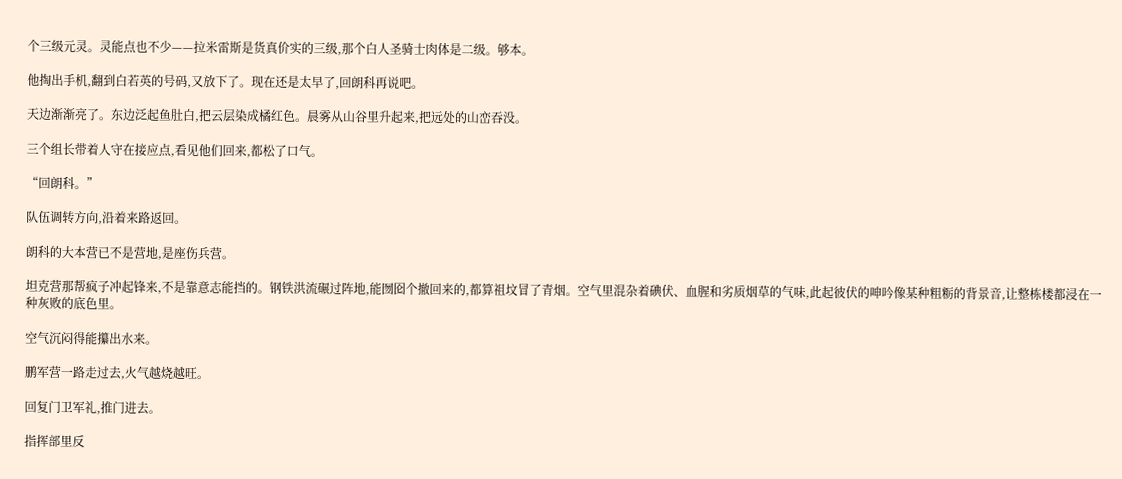个三级元灵。灵能点也不少——拉米雷斯是货真价实的三级,那个白人圣骑士肉体是二级。够本。

他掏出手机,翻到白若英的号码,又放下了。现在还是太早了,回朗科再说吧。

天边渐渐亮了。东边泛起鱼肚白,把云层染成橘红色。晨雾从山谷里升起来,把远处的山峦吞没。

三个组长带着人守在接应点,看见他们回来,都松了口气。

“回朗科。”

队伍调转方向,沿着来路返回。

朗科的大本营已不是营地,是座伤兵营。

坦克营那帮疯子冲起锋来,不是靠意志能挡的。钢铁洪流碾过阵地,能囫囵个撤回来的,都算祖坟冒了青烟。空气里混杂着碘伏、血腥和劣质烟草的气味,此起彼伏的呻吟像某种粗粝的背景音,让整栋楼都浸在一种灰败的底色里。

空气沉闷得能攥出水来。

鹏军营一路走过去,火气越烧越旺。

回复门卫军礼,推门进去。

指挥部里反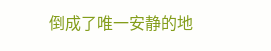倒成了唯一安静的地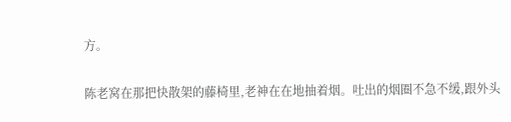方。

陈老窝在那把快散架的藤椅里,老神在在地抽着烟。吐出的烟圈不急不缓,跟外头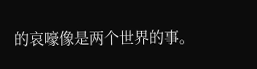的哀嚎像是两个世界的事。